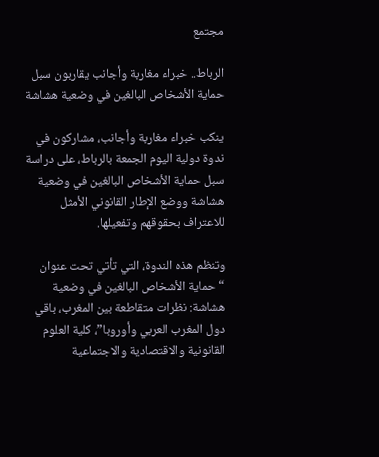مجتمع

الرباط.. خبراء مغاربة وأجانب يقاربون سبل حماية الأشخاص البالغين في وضعية هشاشة

ينكب خبراء مغاربة وأجانب، مشاركون في ندوة دولية اليوم الجمعة بالرباط، على دراسة سبل حماية الأشخاص البالغين في وضعية هشاشة ووضع الإطار القانوني الأمثل للاعتراف بحقوقهم وتفعيلها.

وتنظم هذه الندوة، التي تأتي تحت عنوان “حماية الأشخاص البالغين في وضعية هشاشة: نظرات متقاطعة بين المغرب، باقي دول المغرب العربي وأوروبا”، كلية العلوم القانونية والاقتصادية والاجتماعية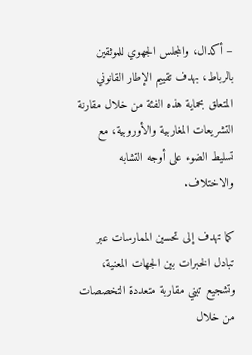– أكدال، والمجلس الجهوي للموثقين بالرباط، بهدف تقييم الإطار القانوني المتعلق بحماية هذه الفئة من خلال مقارنة التشريعات المغاربية والأوروبية، مع تسليط الضوء على أوجه التشابه والاختلاف.

كما تهدف إلى تحسين الممارسات عبر تبادل الخبرات بين الجهات المعنية، وتشجيع تبني مقاربة متعددة التخصصات من خلال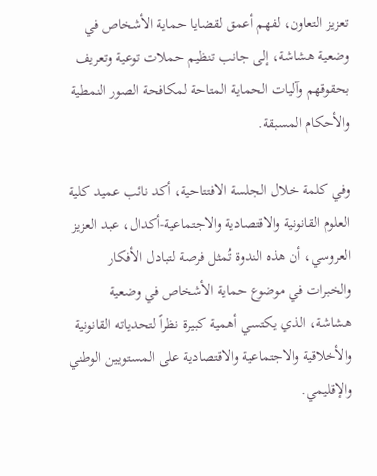تعزيز التعاون، لفهم أعمق لقضايا حماية الأشخاص في وضعية هشاشة، إلى جانب تنظيم حملات توعية وتعريف بحقوقهم وآليات الحماية المتاحة لمكافحة الصور النمطية والأحكام المسبقة.

وفي كلمة خلال الجلسة الافتتاحية، أكد نائب عميد كلية العلوم القانونية والاقتصادية والاجتماعية-أكدال، عبد العزيز العروسي، أن هذه الندوة تُمثل فرصة لتبادل الأفكار والخبرات في موضوع حماية الأشخاص في وضعية هشاشة، الذي يكتسي أهمية كبيرة نظراً لتحدياته القانونية والأخلاقية والاجتماعية والاقتصادية على المستويين الوطني والإقليمي.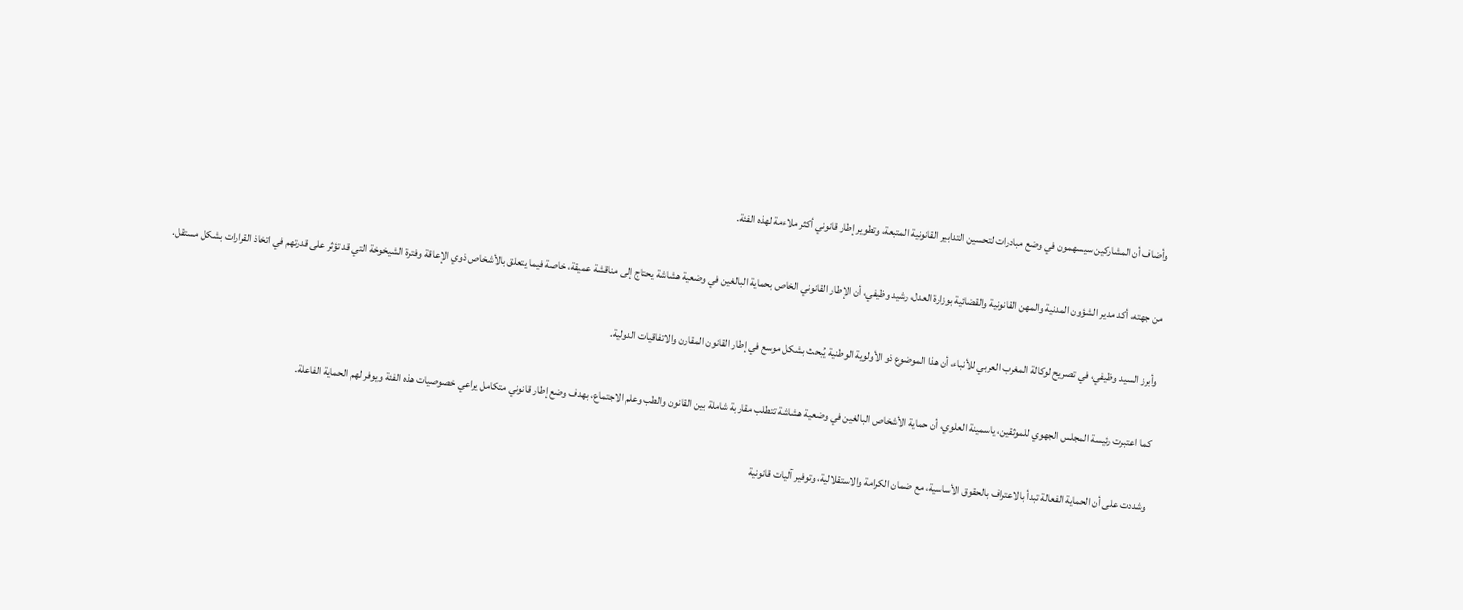وأضاف أن المشاركين سيسهمون في وضع مبادرات لتحسين التدابير القانونية المتبعة، وتطوير إطار قانوني أكثر ملاءمة لهذه الفئة.

من جهته، أكد مدير الشؤون المدنية والمهن القانونية والقضائية بوزارة العدل، رشيد وظيفي، أن الإطار القانوني الخاص بحماية البالغين في وضعية هشاشة يحتاج إلى مناقشة عميقة، خاصة فيما يتعلق بالأشخاص ذوي الإعاقة وفترة الشيخوخة التي قد تؤثر على قدرتهم في اتخاذ القرارات بشكل مستقل.

وأبرز السيد وظيفي، في تصريح لوكالة المغرب العربي للأنباء، أن هذا الموضوع ذو الأولوية الوطنية يُبحث بشكل موسع في إطار القانون المقارن والاتفاقيات الدولية.

كما اعتبرت رئيسة المجلس الجهوي للموثقين، ياسمينة العلوي، أن حماية الأشخاص البالغين في وضعية هشاشة تتطلب مقاربة شاملة بين القانون والطب وعلم الاجتماع، بهدف وضع إطار قانوني متكامل يراعي خصوصيات هذه الفئة ويوفر لهم الحماية الفاعلة.

وشددت على أن الحماية الفعالة تبدأ بالاعتراف بالحقوق الأساسية، مع ضمان الكرامة والاستقلالية، وتوفير آليات قانونية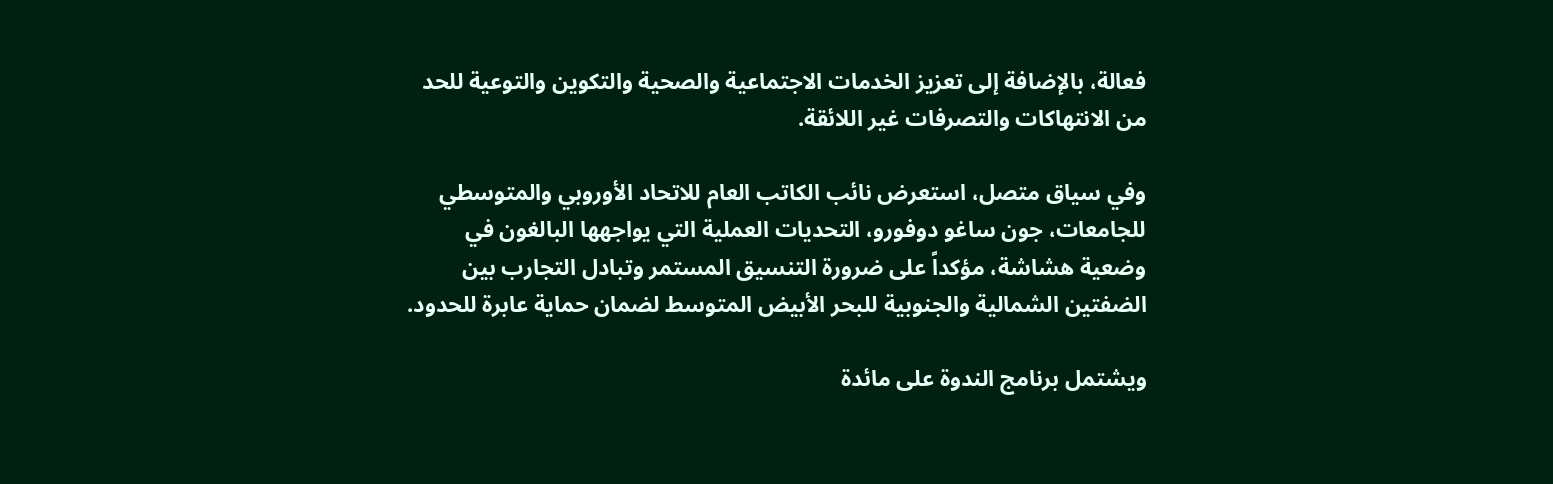فعالة، بالإضافة إلى تعزيز الخدمات الاجتماعية والصحية والتكوين والتوعية للحد من الانتهاكات والتصرفات غير اللائقة.

وفي سياق متصل، استعرض نائب الكاتب العام للاتحاد الأوروبي والمتوسطي للجامعات، جون ساغو دوفورو، التحديات العملية التي يواجهها البالغون في وضعية هشاشة، مؤكداً على ضرورة التنسيق المستمر وتبادل التجارب بين الضفتين الشمالية والجنوبية للبحر الأبيض المتوسط لضمان حماية عابرة للحدود.

ويشتمل برنامج الندوة على مائدة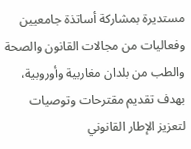مستديرة بمشاركة أساتذة جامعيين وفعاليات من مجالات القانون والصحة والطب من بلدان مغاربية وأوروبية، بهدف تقديم مقترحات وتوصيات لتعزيز الإطار القانوني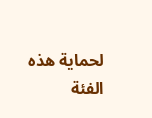لحماية هذه الفئة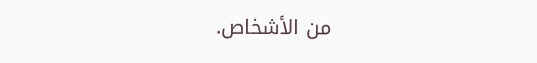من الأشخاص.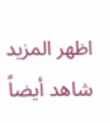اظهر المزيد
شاهد أيضاً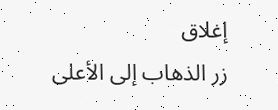إغلاق
زر الذهاب إلى الأعلى